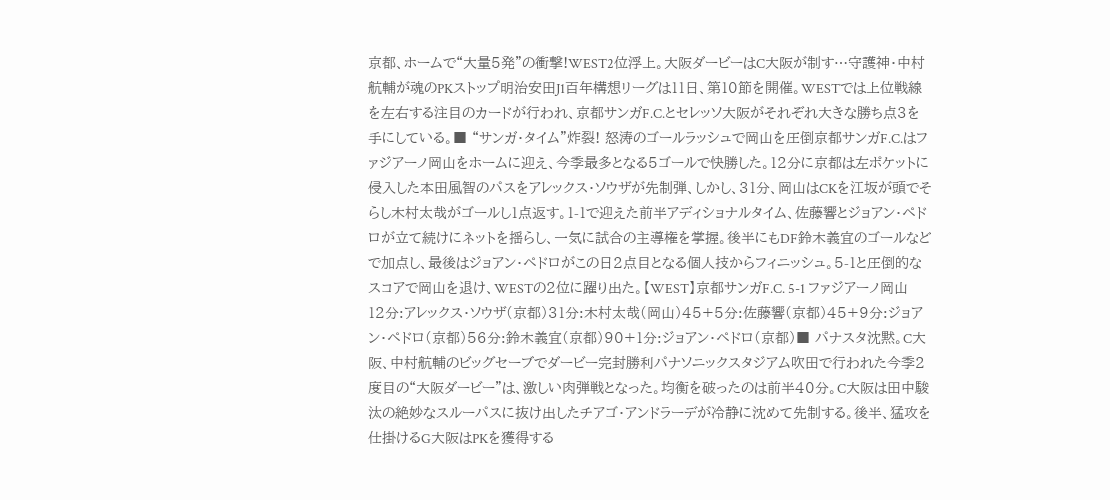京都、ホームで“大量5発”の衝撃!WEST2位浮上。大阪ダービーはC大阪が制す…守護神・中村航輔が魂のPKストップ明治安田J1百年構想リーグは11日、第10節を開催。WESTでは上位戦線を左右する注目のカードが行われ、京都サンガF.C.とセレッソ大阪がそれぞれ大きな勝ち点3を手にしている。■ “サンガ・タイム”炸裂! 怒涛のゴールラッシュで岡山を圧倒京都サンガF.C.はファジアーノ岡山をホームに迎え、今季最多となる5ゴールで快勝した。12分に京都は左ポケットに侵入した本田風智のパスをアレックス・ソウザが先制弾、しかし、31分、岡山はCKを江坂が頭でそらし木村太哉がゴールし1点返す。1-1で迎えた前半アディショナルタイム、佐藤響とジョアン・ペドロが立て続けにネットを揺らし、一気に試合の主導権を掌握。後半にもDF鈴木義宜のゴールなどで加点し、最後はジョアン・ペドロがこの日2点目となる個人技からフィニッシュ。5-1と圧倒的なスコアで岡山を退け、WESTの2位に躍り出た。【WEST】京都サンガF.C. 5-1 ファジアーノ岡山12分:アレックス・ソウザ(京都)31分:木村太哉(岡山)45+5分:佐藤響(京都)45+9分:ジョアン・ペドロ(京都)56分:鈴木義宜(京都)90+1分:ジョアン・ペドロ(京都)■ パナスタ沈黙。C大阪、中村航輔のビッグセーブでダービー完封勝利パナソニックスタジアム吹田で行われた今季2度目の“大阪ダービー”は、激しい肉弾戦となった。均衡を破ったのは前半40分。C大阪は田中駿汰の絶妙なスルーパスに抜け出したチアゴ・アンドラーデが冷静に沈めて先制する。後半、猛攻を仕掛けるG大阪はPKを獲得する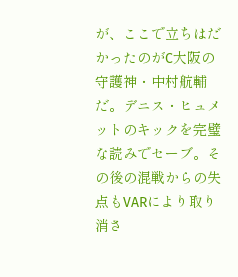が、ここで立ちはだかったのがC大阪の守護神・中村航輔だ。デニス・ヒュメットのキックを完璧な読みでセーブ。その後の混戦からの失点もVARにより取り消さ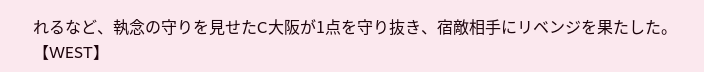れるなど、執念の守りを見せたC大阪が1点を守り抜き、宿敵相手にリベンジを果たした。【WEST】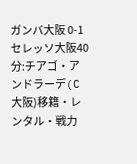ガンバ大阪 0-1 セレッソ大阪40分:チアゴ・アンドラーデ(C大阪)移籍・レンタル・戦力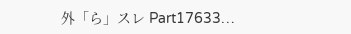外「ら」スレ Part17633…